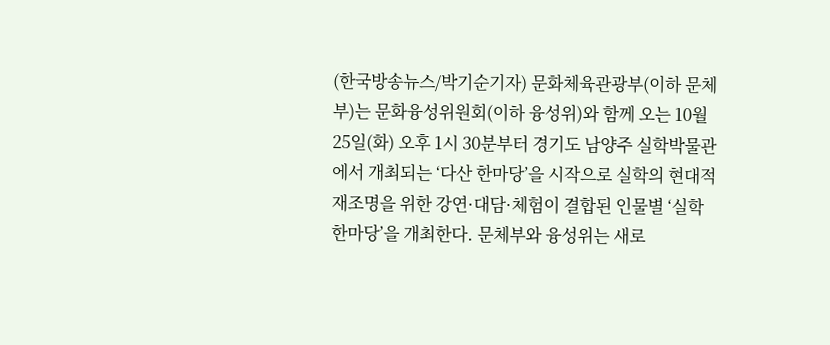(한국방송뉴스/박기순기자) 문화체육관광부(이하 문체부)는 문화융성위원회(이하 융성위)와 함께 오는 10월 25일(화) 오후 1시 30분부터 경기도 남양주 실학박물관에서 개최되는 ‘다산 한마당’을 시작으로 실학의 현대적 재조명을 위한 강연·대담·체험이 결합된 인물별 ‘실학 한마당’을 개최한다. 문체부와 융성위는 새로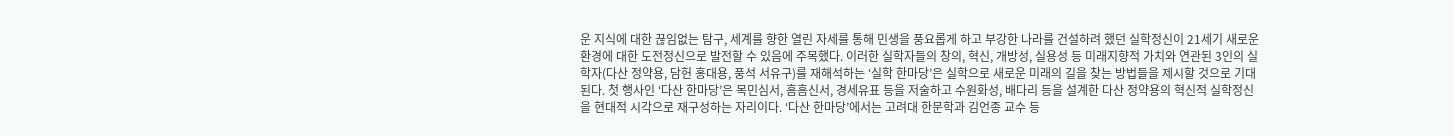운 지식에 대한 끊임없는 탐구, 세계를 향한 열린 자세를 통해 민생을 풍요롭게 하고 부강한 나라를 건설하려 했던 실학정신이 21세기 새로운 환경에 대한 도전정신으로 발전할 수 있음에 주목했다. 이러한 실학자들의 창의, 혁신, 개방성, 실용성 등 미래지향적 가치와 연관된 3인의 실학자(다산 정약용, 담헌 홍대용, 풍석 서유구)를 재해석하는 ‘실학 한마당’은 실학으로 새로운 미래의 길을 찾는 방법들을 제시할 것으로 기대된다. 첫 행사인 ‘다산 한마당’은 목민심서, 흠흠신서, 경세유표 등을 저술하고 수원화성, 배다리 등을 설계한 다산 정약용의 혁신적 실학정신을 현대적 시각으로 재구성하는 자리이다. ‘다산 한마당’에서는 고려대 한문학과 김언종 교수 등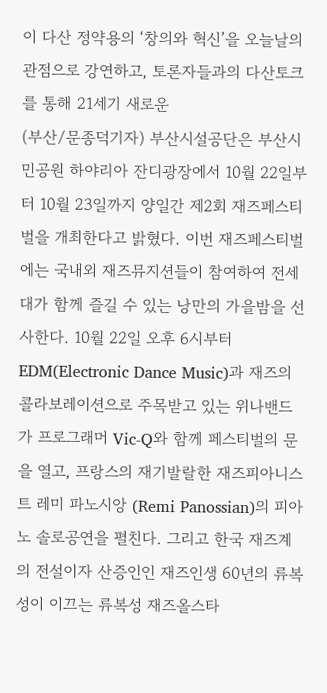이 다산 정약용의 ‘창의와 혁신’을 오늘날의 관점으로 강연하고, 토론자들과의 다산토크를 통해 21세기 새로운
(부산/문종덕기자) 부산시설공단은 부산시민공원 하야리아 잔디광장에서 10월 22일부터 10월 23일까지 양일간 제2회 재즈페스티벌을 개최한다고 밝혔다. 이번 재즈페스티벌에는 국내외 재즈뮤지션들이 참여하여 전세대가 함께 즐길 수 있는 낭만의 가을밤을 선사한다. 10월 22일 오후 6시부터 EDM(Electronic Dance Music)과 재즈의 콜라보레이션으로 주목받고 있는 위나밴드가 프로그래머 Vic-Q와 함께 페스티벌의 문을 열고, 프랑스의 재기발랄한 재즈피아니스트 레미 파노시앙 (Remi Panossian)의 피아노 솔로공연을 펼친다. 그리고 한국 재즈계의 전설이자 산증인인 재즈인생 60년의 류복성이 이끄는 류복성 재즈올스타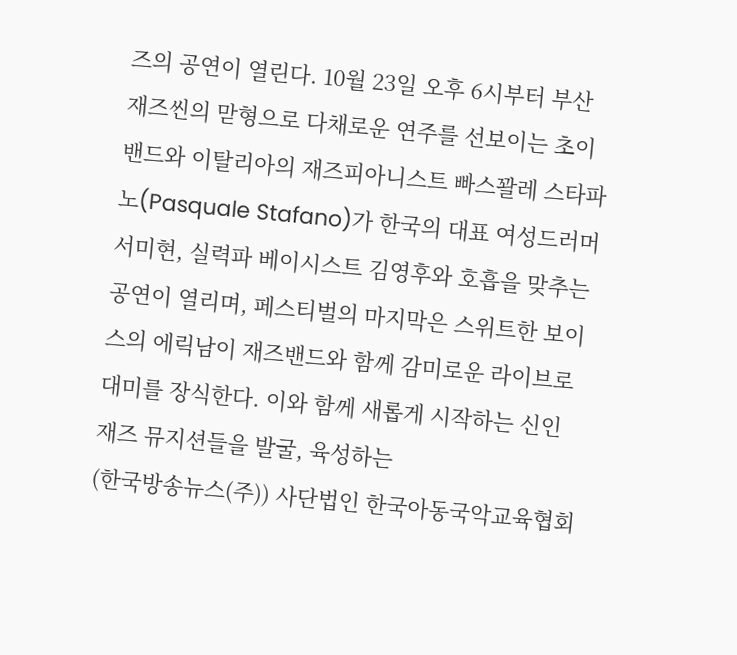즈의 공연이 열린다. 10월 23일 오후 6시부터 부산 재즈씬의 맏형으로 다채로운 연주를 선보이는 초이밴드와 이탈리아의 재즈피아니스트 빠스꽐레 스타파노(Pasquale Stafano)가 한국의 대표 여성드러머 서미현, 실력파 베이시스트 김영후와 호흡을 맞추는 공연이 열리며, 페스티벌의 마지막은 스위트한 보이스의 에릭남이 재즈밴드와 함께 감미로운 라이브로 대미를 장식한다. 이와 함께 새롭게 시작하는 신인 재즈 뮤지션들을 발굴, 육성하는
(한국방송뉴스(주)) 사단법인 한국아동국악교육협회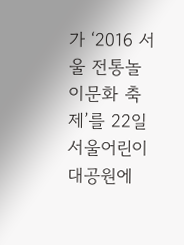가 ‘2016 서울 전통놀이문화 축제’를 22일 서울어린이대공원에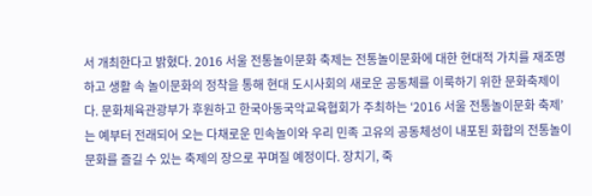서 개최한다고 밝혔다. 2016 서울 전통놀이문화 축제는 전통놀이문화에 대한 현대적 가치를 재조명하고 생활 속 놀이문화의 정착을 통해 현대 도시사회의 새로운 공동체를 이룩하기 위한 문화축제이다. 문화체육관광부가 후원하고 한국아동국악교육협회가 주최하는 ‘2016 서울 전통놀이문화 축제’는 예부터 전래되어 오는 다채로운 민속놀이와 우리 민족 고유의 공동체성이 내포된 화합의 전통놀이문화를 즐길 수 있는 축제의 장으로 꾸며질 예정이다. 장치기, 죽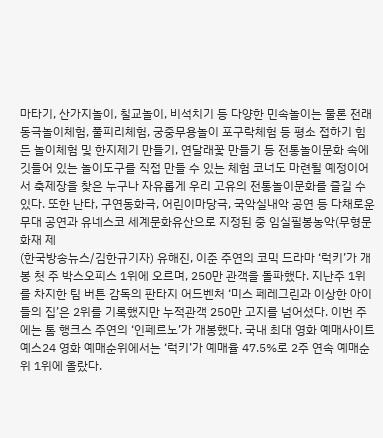마타기, 산가지놀이, 칠교놀이, 비석치기 등 다양한 민속놀이는 물론 전래동극놀이체험, 풀피리체험, 궁중무용놀이 포구락체험 등 평소 접하기 힘든 놀이체험 및 한지제기 만들기, 연달래꽃 만들기 등 전통놀이문화 속에 깃들어 있는 놀이도구를 직접 만들 수 있는 체험 코너도 마련될 예정이어서 축제장을 찾은 누구나 자유롭게 우리 고유의 전통놀이문화를 즐길 수 있다. 또한 난타, 구연동화극, 어린이마당극, 국악실내악 공연 등 다채로운 무대 공연과 유네스코 세계문화유산으로 지정된 중 임실필봉농악(무형문화재 제
(한국방송뉴스/김한규기자) 유해진, 이준 주연의 코믹 드라마 ‘럭키’가 개봉 첫 주 박스오피스 1위에 오르며, 250만 관객을 돌파했다. 지난주 1위를 차지한 팀 버튼 감독의 판타지 어드벤처 ‘미스 페레그린과 이상한 아이들의 집’은 2위를 기록했지만 누적관객 250만 고지를 넘어섰다. 이번 주에는 톰 행크스 주연의 ‘인페르노’가 개봉했다. 국내 최대 영화 예매사이트 예스24 영화 예매순위에서는 ‘럭키’가 예매율 47.5%로 2주 연속 예매순위 1위에 올랐다.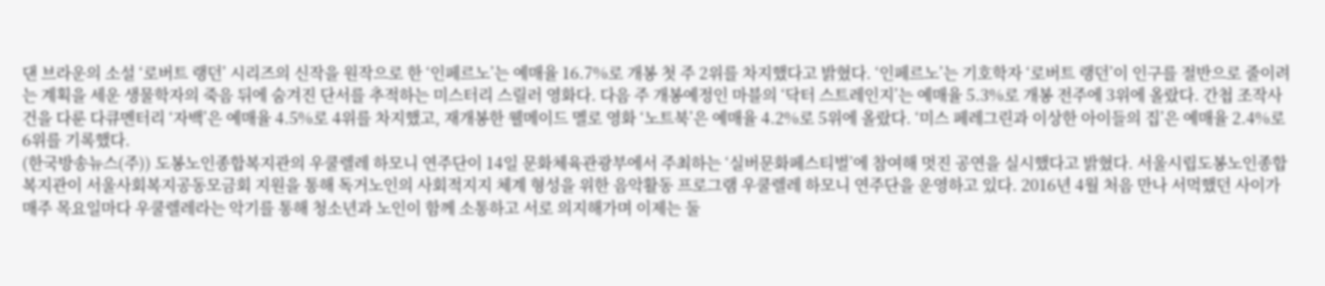댄 브라운의 소설 ‘로버트 랭던’ 시리즈의 신작을 원작으로 한 ‘인페르노’는 예매율 16.7%로 개봉 첫 주 2위를 차지했다고 밝혔다. ‘인페르노’는 기호학자 ‘로버트 랭던’이 인구를 절반으로 줄이려는 계획을 세운 생물학자의 죽음 뒤에 숨겨진 단서를 추적하는 미스터리 스릴러 영화다. 다음 주 개봉예정인 마블의 ‘닥터 스트레인지’는 예매율 5.3%로 개봉 전주에 3위에 올랐다. 간첩 조작사건을 다룬 다큐멘터리 ‘자백’은 예매율 4.5%로 4위를 차지했고, 재개봉한 웰메이드 멜로 영화 ‘노트북’은 예매율 4.2%로 5위에 올랐다. ‘미스 페레그린과 이상한 아이들의 집’은 예매율 2.4%로 6위를 기록했다.
(한국방송뉴스(주)) 도봉노인종합복지관의 우쿨렐레 하모니 연주단이 14일 문화체육관광부에서 주최하는 ‘실버문화페스티벌’에 참여해 멋진 공연을 실시했다고 밝혔다. 서울시립도봉노인종합복지관이 서울사회복지공동모금회 지원을 통해 독거노인의 사회적지지 체계 형성을 위한 음악활동 프로그램 우쿨렐레 하모니 연주단을 운영하고 있다. 2016년 4월 처음 만나 서먹했던 사이가 매주 목요일마다 우쿨렐레라는 악기를 통해 청소년과 노인이 함께 소통하고 서로 의지해가며 이제는 둘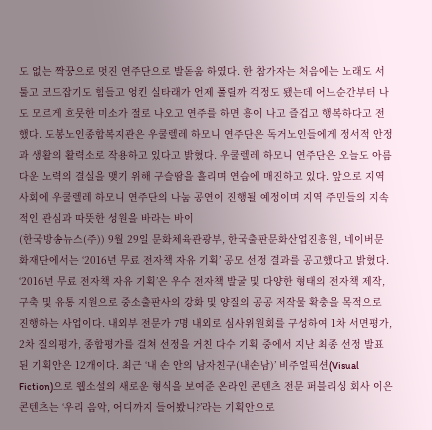도 없는 짝꿍으로 멋진 연주단으로 발돋움 하였다. 한 참가자는 처음에는 노래도 서툴고 코드잡기도 힘들고 엉킨 실타래가 언제 풀릴까 걱정도 됐는데 어느순간부터 나도 모르게 흐뭇한 미소가 절로 나오고 연주를 하면 흥이 나고 즐겁고 행복하다고 전했다. 도봉노인종합복지관은 우쿨렐레 하모니 연주단은 독거노인들에게 정서적 안정과 생활의 활력소로 작용하고 있다고 밝혔다. 우쿨렐레 하모니 연주단은 오늘도 아름다운 노력의 결실을 맺기 위해 구슬땀을 흘리며 연습에 매진하고 있다. 앞으로 지역사회에 우쿨렐레 하모니 연주단의 나눔 공연이 진행될 예정이며 지역 주민들의 지속적인 관심과 따뜻한 성원을 바라는 바이
(한국방송뉴스(주)) 9월 29일 문화체육관광부, 한국출판문화산업진흥원, 네이버문화재단에서는 ‘2016년 무료 전자책 자유 기획’ 공모 선정 결과를 공고했다고 밝혔다. ‘2016년 무료 전자책 자유 기획’은 우수 전자책 발굴 및 다양한 형태의 전자책 제작, 구축 및 유통 지원으로 중소출판사의 강화 및 양질의 공공 저작물 확충을 목적으로 진행하는 사업이다. 내외부 전문가 7명 내외로 심사위원회를 구성하여 1차 서면평가, 2차 질의평가, 종합평가를 걸쳐 선정을 거친 다수 기획 중에서 지난 최종 선정 발표된 기획안은 12개이다. 최근 ‘내 손 안의 남자친구(내손남)’ 비주얼픽션(Visual Fiction)으로 웹소설의 새로운 형식을 보여준 온라인 콘텐츠 전문 퍼블리싱 회사 이은콘텐츠는 ‘우리 음악, 어디까지 들어봤니?’라는 기획안으로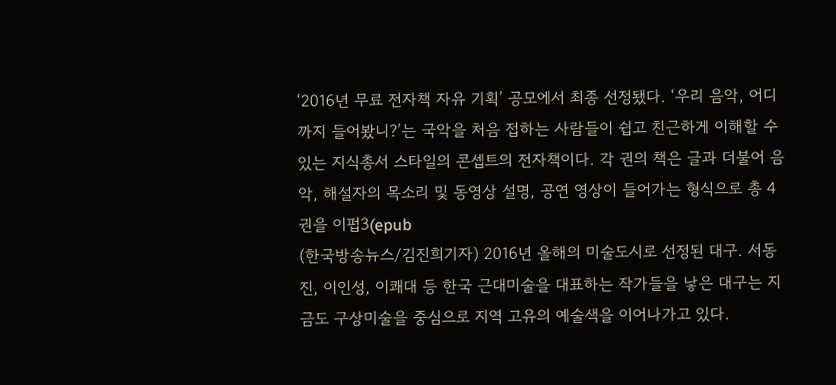‘2016년 무료 전자책 자유 기획’ 공모에서 최종 선정됐다. ‘우리 음악, 어디까지 들어봤니?’는 국악을 처음 접하는 사람들이 쉽고 친근하게 이해할 수 있는 지식총서 스타일의 콘셉트의 전자책이다. 각 권의 책은 글과 더불어 음악, 해설자의 목소리 및 동영상 설명, 공연 영상이 들어가는 형식으로 총 4권을 이펍3(epub
(한국방송뉴스/김진희기자) 2016년 올해의 미술도시로 선정된 대구. 서동진, 이인성, 이쾌대 등 한국 근대미술을 대표하는 작가들을 낳은 대구는 지금도 구상미술을 중심으로 지역 고유의 예술색을 이어나가고 있다.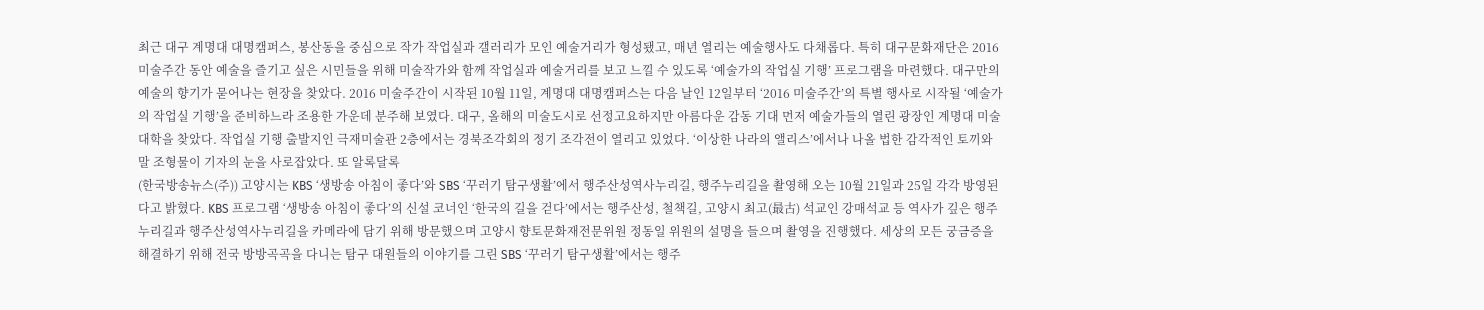최근 대구 계명대 대명캠퍼스, 봉산동을 중심으로 작가 작업실과 갤러리가 모인 예술거리가 형성됐고, 매년 열리는 예술행사도 다채롭다. 특히 대구문화재단은 2016 미술주간 동안 예술을 즐기고 싶은 시민들을 위해 미술작가와 함께 작업실과 예술거리를 보고 느낄 수 있도록 ‘예술가의 작업실 기행’ 프로그램을 마련했다. 대구만의 예술의 향기가 묻어나는 현장을 찾았다. 2016 미술주간이 시작된 10월 11일, 계명대 대명캠퍼스는 다음 날인 12일부터 ‘2016 미술주간’의 특별 행사로 시작될 ‘예술가의 작업실 기행’을 준비하느라 조용한 가운데 분주해 보였다. 대구, 올해의 미술도시로 선정고요하지만 아름다운 감동 기대 먼저 예술가들의 열린 광장인 계명대 미술대학을 찾았다. 작업실 기행 출발지인 극재미술관 2층에서는 경북조각회의 정기 조각전이 열리고 있었다. ‘이상한 나라의 앨리스’에서나 나올 법한 감각적인 토끼와 말 조형물이 기자의 눈을 사로잡았다. 또 알록달록
(한국방송뉴스(주)) 고양시는 KBS ‘생방송 아침이 좋다’와 SBS ‘꾸러기 탐구생활’에서 행주산성역사누리길, 행주누리길을 촬영해 오는 10월 21일과 25일 각각 방영된다고 밝혔다. KBS 프로그램 ‘생방송 아침이 좋다’의 신설 코너인 ‘한국의 길을 걷다’에서는 행주산성, 철책길, 고양시 최고(最古) 석교인 강매석교 등 역사가 깊은 행주누리길과 행주산성역사누리길을 카메라에 담기 위해 방문했으며 고양시 향토문화재전문위원 정동일 위원의 설명을 들으며 촬영을 진행했다. 세상의 모든 궁금증을 해결하기 위해 전국 방방곡곡을 다니는 탐구 대원들의 이야기를 그린 SBS ‘꾸러기 탐구생활’에서는 행주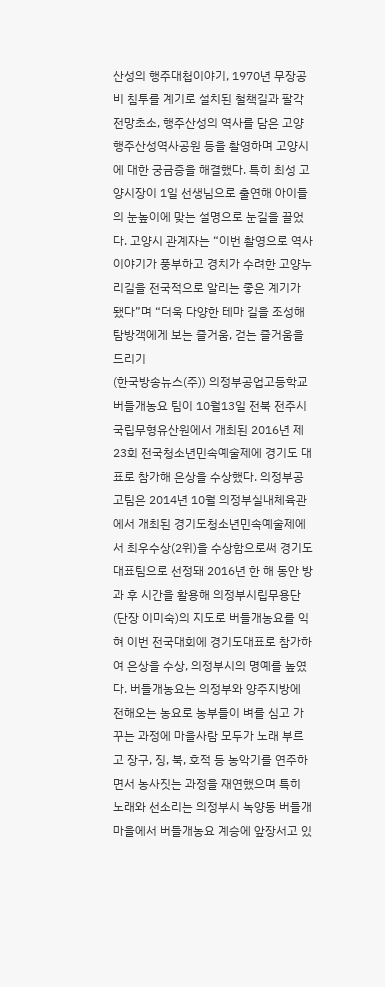산성의 행주대첩이야기, 1970년 무장공비 침투를 계기로 설치된 철책길과 팔각전망초소, 행주산성의 역사를 담은 고양 행주산성역사공원 등을 촬영하며 고양시에 대한 궁금증을 해결했다. 특히 최성 고양시장이 1일 선생님으로 출연해 아이들의 눈높이에 맞는 설명으로 눈길을 끌었다. 고양시 관계자는 “이번 촬영으로 역사이야기가 풍부하고 경치가 수려한 고양누리길을 전국적으로 알리는 좋은 계기가 됐다”며 “더욱 다양한 테마 길을 조성해 탐방객에게 보는 즐거움, 걷는 즐거움을 드리기
(한국방송뉴스(주)) 의정부공업고등학교 버들개농요 팀이 10월13일 전북 전주시 국립무형유산원에서 개최된 2016년 제23회 전국청소년민속예술제에 경기도 대표로 참가해 은상을 수상했다. 의정부공고팀은 2014년 10월 의정부실내체육관에서 개최된 경기도청소년민속예술제에서 최우수상(2위)을 수상함으로써 경기도 대표팀으로 선정돼 2016년 한 해 동안 방과 후 시간을 활용해 의정부시립무용단(단장 이미숙)의 지도로 버들개농요를 익혀 이번 전국대회에 경기도대표로 참가하여 은상을 수상, 의정부시의 명예를 높였다. 버들개농요는 의정부와 양주지방에 전해오는 농요로 농부들이 벼를 심고 가꾸는 과정에 마을사람 모두가 노래 부르고 장구, 징, 북, 호적 등 농악기를 연주하면서 농사짓는 과정을 재연했으며 특히 노래와 선소리는 의정부시 녹양동 버들개 마을에서 버들개농요 계승에 앞장서고 있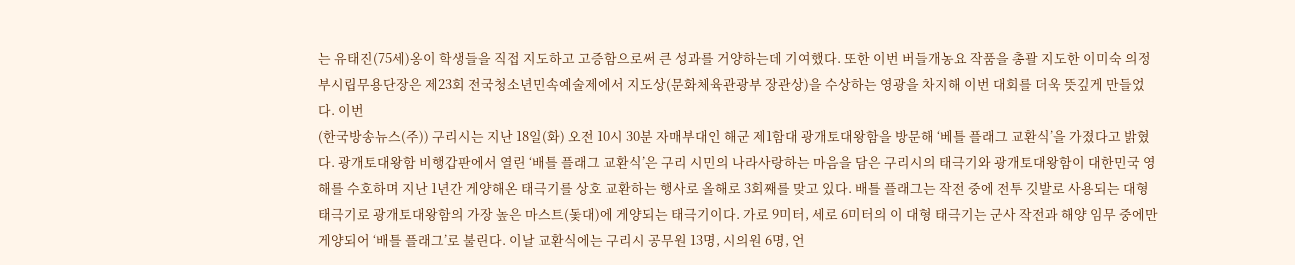는 유태진(75세)옹이 학생들을 직접 지도하고 고증함으로써 큰 성과를 거양하는데 기여했다. 또한 이번 버들개농요 작품을 총괄 지도한 이미숙 의정부시립무용단장은 제23회 전국청소년민속예술제에서 지도상(문화체육관광부 장관상)을 수상하는 영광을 차지해 이번 대회를 더욱 뜻깊게 만들었다. 이번
(한국방송뉴스(주)) 구리시는 지난 18일(화) 오전 10시 30분 자매부대인 해군 제1함대 광개토대왕함을 방문해 ‘베틀 플래그 교환식’을 가졌다고 밝혔다. 광개토대왕함 비행갑판에서 열린 ‘배틀 플래그 교환식’은 구리 시민의 나라사랑하는 마음을 담은 구리시의 태극기와 광개토대왕함이 대한민국 영해를 수호하며 지난 1년간 게양해온 태극기를 상호 교환하는 행사로 올해로 3회째를 맞고 있다. 배틀 플래그는 작전 중에 전투 깃발로 사용되는 대형 태극기로 광개토대왕함의 가장 높은 마스트(돛대)에 게양되는 태극기이다. 가로 9미터, 세로 6미터의 이 대형 태극기는 군사 작전과 해양 임무 중에만 게양되어 ‘배틀 플래그’로 불린다. 이날 교환식에는 구리시 공무원 13명, 시의원 6명, 언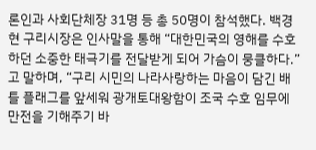론인과 사회단체장 31명 등 총 50명이 참석했다. 백경현 구리시장은 인사말을 통해 “대한민국의 영해를 수호하던 소중한 태극기를 전달받게 되어 가슴이 뭉클하다.”고 말하며, “구리 시민의 나라사랑하는 마음이 담긴 배틀 플래그를 앞세워 광개토대왕함이 조국 수호 임무에 만전을 기해주기 바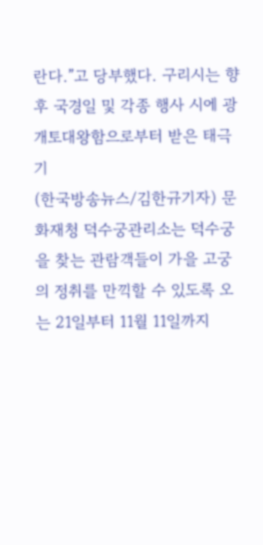란다.”고 당부했다. 구리시는 향후 국경일 및 각종 행사 시에 광개토대왕함으로부터 받은 태극기
(한국방송뉴스/김한규기자) 문화재청 덕수궁관리소는 덕수궁을 찾는 관람객들이 가을 고궁의 정취를 만끽할 수 있도록 오는 21일부터 11월 11일까지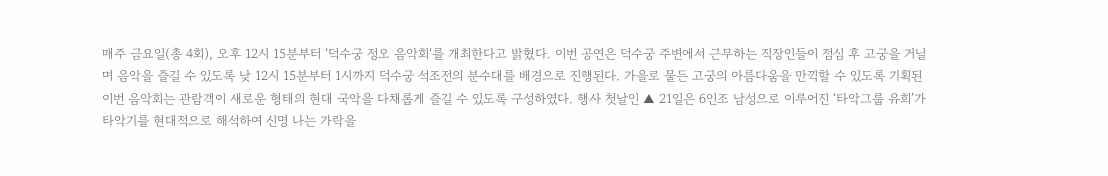매주 금요일(총 4회), 오후 12시 15분부터 ‘덕수궁 정오 음악회‘를 개최한다고 밝혔다. 이번 공연은 덕수궁 주변에서 근무하는 직장인들이 점심 후 고궁을 거닐며 음악을 즐길 수 있도록 낮 12시 15분부터 1시까지 덕수궁 석조전의 분수대를 배경으로 진행된다. 가을로 물든 고궁의 아름다움을 만끽할 수 있도록 기획된 이번 음악회는 관람객이 새로운 형태의 현대 국악을 다채롭게 즐길 수 있도록 구성하였다. 행사 첫날인 ▲ 21일은 6인조 남성으로 이루어진 ‘타악그룹 유희’가 타악기를 현대적으로 해석하여 신명 나는 가락을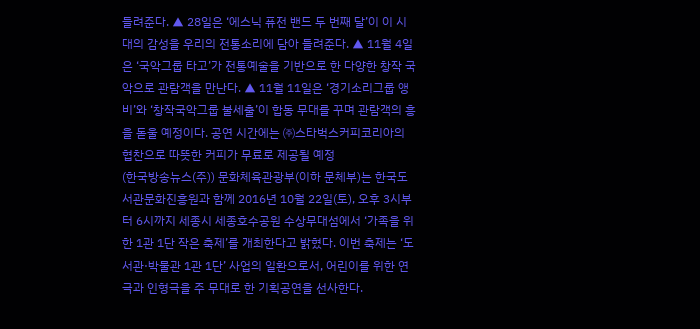들려준다. ▲ 28일은 ‘에스닉 퓨전 밴드 두 번째 달’이 이 시대의 감성을 우리의 전통소리에 담아 들려준다. ▲ 11월 4일은 ‘국악그룹 타고’가 전통예술을 기반으로 한 다양한 창작 국악으로 관람객을 만난다. ▲ 11월 11일은 ‘경기소리그룹 앵비’와 ‘창작국악그룹 불세출’이 합동 무대를 꾸며 관람객의 흥을 돋울 예정이다. 공연 시간에는 ㈜스타벅스커피코리아의 협찬으로 따뜻한 커피가 무료로 제공될 예정
(한국방송뉴스(주)) 문화체육관광부(이하 문체부)는 한국도서관문화진흥원과 함께 2016년 10월 22일(토), 오후 3시부터 6시까지 세종시 세종호수공원 수상무대섬에서 ‘가족을 위한 1관 1단 작은 축제’를 개최한다고 밝혔다. 이번 축제는 ‘도서관·박물관 1관 1단’ 사업의 일환으로서, 어린이를 위한 연극과 인형극을 주 무대로 한 기획공연을 선사한다.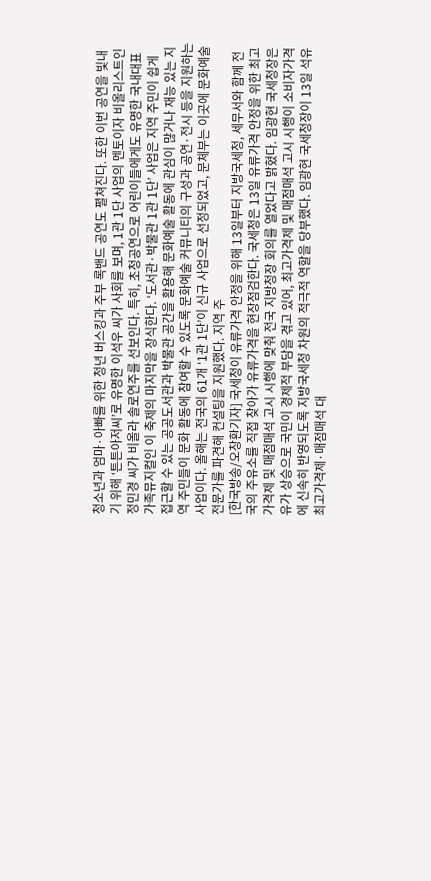청소년과 엄마·아빠를 위한 청년 버스킹과 주부 록밴드 공연도 펼쳐진다. 또한 이번 공연을 빛내기 위해 ‘튼튼아저씨’로 유명한 이석우 씨가 사회를 보며, 1관 1단 사업의 멘토이자 비올리스트인 정민경 씨가 비올라 솔로연주를 선보인다. 특히, 초청공연으로 어린이들에게도 유명한 국내대표 가족뮤지컬인 이 축제의 마지막을 장식한다. ‘도서관·박물관 1관 1단’ 사업은 지역 주민이 쉽게 접근할 수 있는 공공도서관과 박물관 공간을 활용해 문화예술 활동에 관심이 많거나 재능 있는 지역 주민들이 문화 활동에 참여할 수 있도록 문화예술 커뮤니티의 구성과 공연·전시 등을 지원하는 사업이다. 올해는 전국의 61개 ‘1관 1단’이 신규 사업으로 선정되었고, 문체부는 이곳에 문화예술 전문가를 파견해 컨설팅을 지원했다. 지역 주
[한국방송/오창환기자] 국세청이 유류가격 안정을 위해 13일부터 지방국세청, 세무서와 함께 전국의 주유소를 직접 찾아가 유류가격을 현장점검한다. 국세청은 13일 유류가격 안정을 위한 최고가격제 및 매점매석 고시 시행에 맞춰 전국 지방청장 회의를 열었다고 밝혔다. 임광현 국세청장은 유가 상승으로 국민이 경제적 부담을 겪고 있어, 최고가격제 및 매점매석 고시 시행이 소비자가격에 신속히 반영되도록 지방국세청 차원의 적극적 역할을 당부했다. 임광현 국세청장이 13일 석유 최고가격제·매점매석 대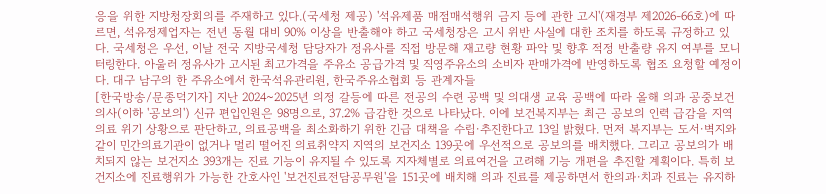응을 위한 지방청장회의를 주재하고 있다.(국세청 제공) '석유제품 매점매석행위 금지 등에 관한 고시'(재경부 제2026-66호)에 따르면, 석유정제업자는 전년 동월 대비 90% 이상을 반출해야 하고 국세청장은 고시 위반 사실에 대한 조치를 하도록 규정하고 있다. 국세청은 우선, 이날 전국 지방국세청 담당자가 정유사를 직접 방문해 재고량 현황 파악 및 향후 적정 반출량 유지 여부를 모니터링한다. 아울러 정유사가 고시된 최고가격을 주유소 공급가격 및 직영주유소의 소비자 판매가격에 반영하도록 협조 요청할 예정이다. 대구 남구의 한 주유소에서 한국석유관리원, 한국주유소협회 등 관계자들
[한국방송/문종덕기자] 지난 2024~2025년 의정 갈등에 따른 전공의 수련 공백 및 의대생 교육 공백에 따라 올해 의과 공중보건의사(이하 '공보의') 신규 편입인원은 98명으로, 37.2% 급감한 것으로 나타났다. 이에 보건복지부는 최근 공보의 인력 급감을 지역의료 위기 상황으로 판단하고, 의료공백을 최소화하기 위한 긴급 대책을 수립·추진한다고 13일 밝혔다. 먼저 복지부는 도서·벽지와 같이 민간의료기관이 없거나 멀리 떨어진 의료취약지 지역의 보건지소 139곳에 우선적으로 공보의를 배치했다. 그리고 공보의가 배치되지 않는 보건지소 393개는 진료 기능이 유지될 수 있도록 지자체별로 의료여건을 고려해 기능 개편을 추진할 계획이다. 특히 보건지소에 진료행위가 가능한 간호사인 '보건진료전담공무원'을 151곳에 배치해 의과 진료를 제공하면서 한의과·치과 진료는 유지하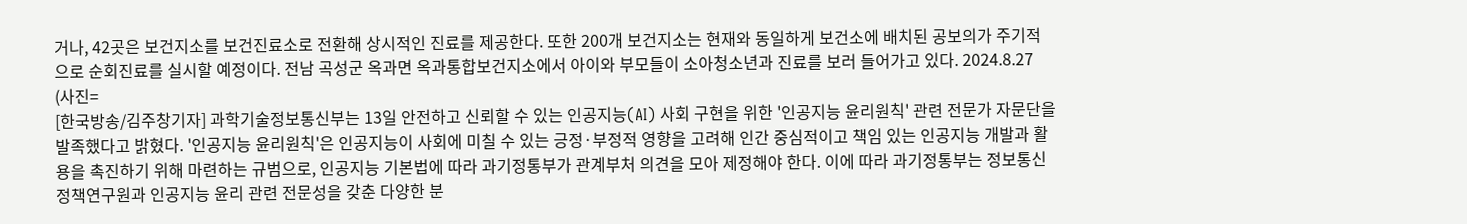거나, 42곳은 보건지소를 보건진료소로 전환해 상시적인 진료를 제공한다. 또한 200개 보건지소는 현재와 동일하게 보건소에 배치된 공보의가 주기적으로 순회진료를 실시할 예정이다. 전남 곡성군 옥과면 옥과통합보건지소에서 아이와 부모들이 소아청소년과 진료를 보러 들어가고 있다. 2024.8.27 (사진=
[한국방송/김주창기자] 과학기술정보통신부는 13일 안전하고 신뢰할 수 있는 인공지능(AI) 사회 구현을 위한 '인공지능 윤리원칙' 관련 전문가 자문단을 발족했다고 밝혔다. '인공지능 윤리원칙'은 인공지능이 사회에 미칠 수 있는 긍정·부정적 영향을 고려해 인간 중심적이고 책임 있는 인공지능 개발과 활용을 촉진하기 위해 마련하는 규범으로, 인공지능 기본법에 따라 과기정통부가 관계부처 의견을 모아 제정해야 한다. 이에 따라 과기정통부는 정보통신정책연구원과 인공지능 윤리 관련 전문성을 갖춘 다양한 분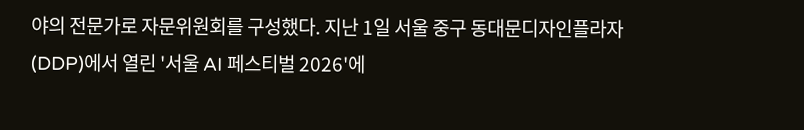야의 전문가로 자문위원회를 구성했다. 지난 1일 서울 중구 동대문디자인플라자(DDP)에서 열린 '서울 AI 페스티벌 2026'에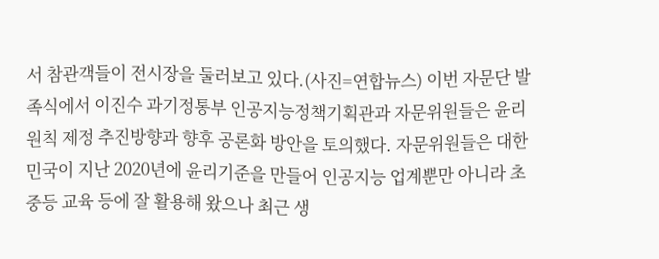서 참관객들이 전시장을 둘러보고 있다.(사진=연합뉴스) 이번 자문단 발족식에서 이진수 과기정통부 인공지능정책기획관과 자문위원들은 윤리원칙 제정 추진방향과 향후 공론화 방안을 토의했다. 자문위원들은 대한민국이 지난 2020년에 윤리기준을 만들어 인공지능 업계뿐만 아니라 초중등 교육 등에 잘 활용해 왔으나 최근 생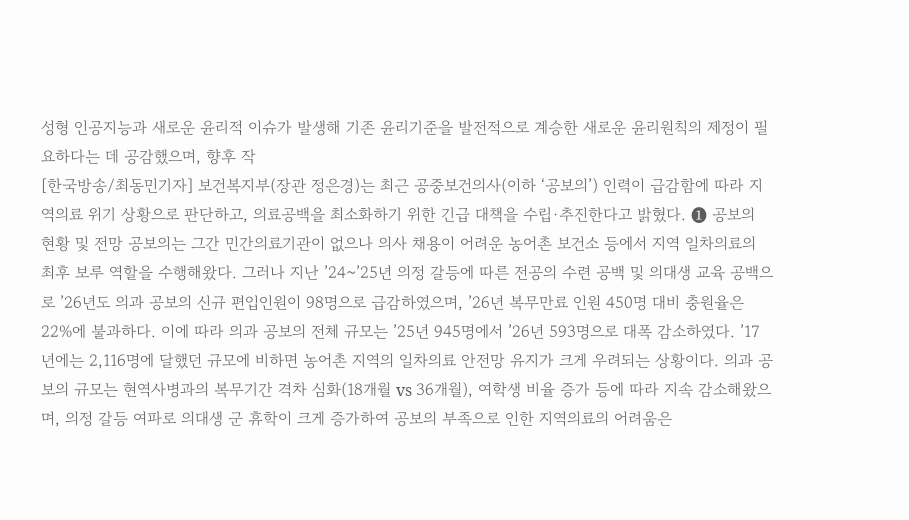성형 인공지능과 새로운 윤리적 이슈가 발생해 기존 윤리기준을 발전적으로 계승한 새로운 윤리원칙의 제정이 필요하다는 데 공감했으며, 향후 작
[한국방송/최동민기자] 보건복지부(장관 정은경)는 최근 공중보건의사(이하 ‘공보의’) 인력이 급감함에 따라 지역의료 위기 상황으로 판단하고, 의료공백을 최소화하기 위한 긴급 대책을 수립·추진한다고 밝혔다. ➊ 공보의 현황 및 전망 공보의는 그간 민간의료기관이 없으나 의사 채용이 어려운 농어촌 보건소 등에서 지역 일차의료의 최후 보루 역할을 수행해왔다. 그러나 지난 ’24~’25년 의정 갈등에 따른 전공의 수련 공백 및 의대생 교육 공백으로 ’26년도 의과 공보의 신규 편입인원이 98명으로 급감하였으며, ’26년 복무만료 인원 450명 대비 충원율은 22%에 불과하다. 이에 따라 의과 공보의 전체 규모는 ’25년 945명에서 ’26년 593명으로 대폭 감소하였다. ’17년에는 2,116명에 달했던 규모에 비하면 농어촌 지역의 일차의료 안전망 유지가 크게 우려되는 상황이다. 의과 공보의 규모는 현역사병과의 복무기간 격차 심화(18개월 vs 36개월), 여학생 비율 증가 등에 따라 지속 감소해왔으며, 의정 갈등 여파로 의대생 군 휴학이 크게 증가하여 공보의 부족으로 인한 지역의료의 어려움은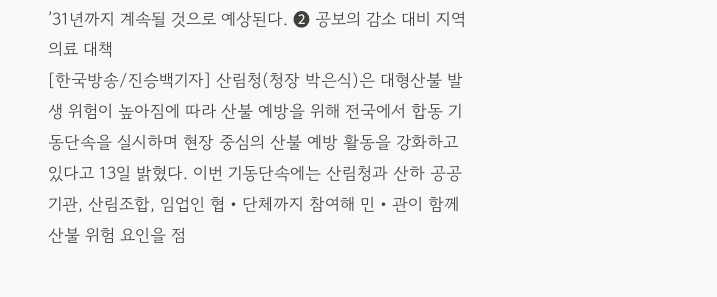’31년까지 계속될 것으로 예상된다. ➋ 공보의 감소 대비 지역의료 대책
[한국방송/진승백기자] 산림청(청장 박은식)은 대형산불 발생 위험이 높아짐에 따라 산불 예방을 위해 전국에서 합동 기동단속을 실시하며 현장 중심의 산불 예방 활동을 강화하고 있다고 13일 밝혔다. 이번 기동단속에는 산림청과 산하 공공기관, 산림조합, 임업인 협・단체까지 참여해 민・관이 함께 산불 위험 요인을 점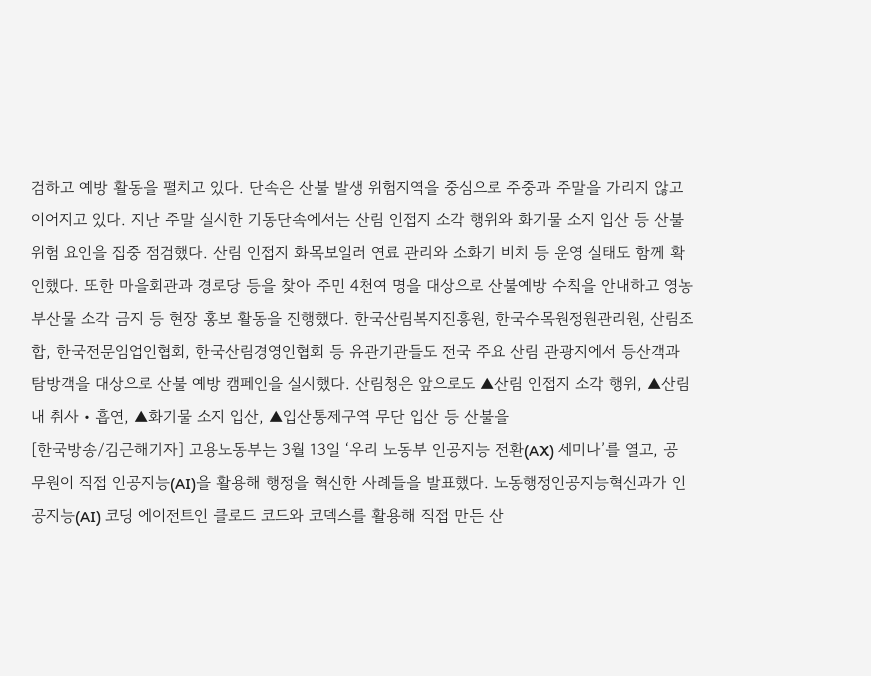검하고 예방 활동을 펼치고 있다. 단속은 산불 발생 위험지역을 중심으로 주중과 주말을 가리지 않고 이어지고 있다. 지난 주말 실시한 기동단속에서는 산림 인접지 소각 행위와 화기물 소지 입산 등 산불 위험 요인을 집중 점검했다. 산림 인접지 화목보일러 연료 관리와 소화기 비치 등 운영 실태도 함께 확인했다. 또한 마을회관과 경로당 등을 찾아 주민 4천여 명을 대상으로 산불예방 수칙을 안내하고 영농부산물 소각 금지 등 현장 홍보 활동을 진행했다. 한국산림복지진흥원, 한국수목원정원관리원, 산림조합, 한국전문임업인협회, 한국산림경영인협회 등 유관기관들도 전국 주요 산림 관광지에서 등산객과 탐방객을 대상으로 산불 예방 캠페인을 실시했다. 산림청은 앞으로도 ▲산림 인접지 소각 행위, ▲산림 내 취사・흡연, ▲화기물 소지 입산, ▲입산통제구역 무단 입산 등 산불을
[한국방송/김근해기자] 고용노동부는 3월 13일 ‘우리 노동부 인공지능 전환(AX) 세미나’를 열고, 공무원이 직접 인공지능(AI)을 활용해 행정을 혁신한 사례들을 발표했다. 노동행정인공지능혁신과가 인공지능(AI) 코딩 에이전트인 클로드 코드와 코덱스를 활용해 직접 만든 산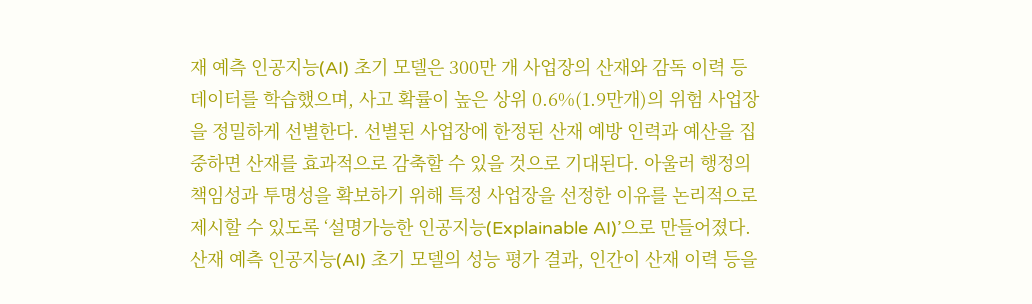재 예측 인공지능(AI) 초기 모델은 300만 개 사업장의 산재와 감독 이력 등 데이터를 학습했으며, 사고 확률이 높은 상위 0.6%(1.9만개)의 위험 사업장을 정밀하게 선별한다. 선별된 사업장에 한정된 산재 예방 인력과 예산을 집중하면 산재를 효과적으로 감축할 수 있을 것으로 기대된다. 아울러 행정의 책임성과 투명성을 확보하기 위해 특정 사업장을 선정한 이유를 논리적으로 제시할 수 있도록 ‘설명가능한 인공지능(Explainable AI)’으로 만들어졌다. 산재 예측 인공지능(AI) 초기 모델의 성능 평가 결과, 인간이 산재 이력 등을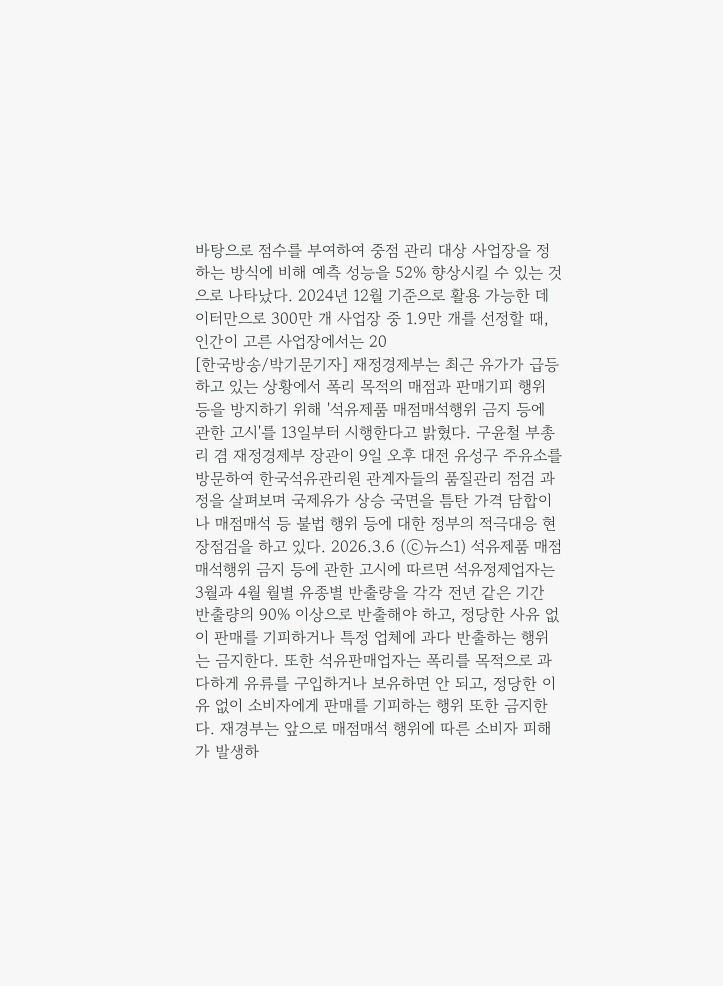바탕으로 점수를 부여하여 중점 관리 대상 사업장을 정하는 방식에 비해 예측 성능을 52% 향상시킬 수 있는 것으로 나타났다. 2024년 12월 기준으로 활용 가능한 데이터만으로 300만 개 사업장 중 1.9만 개를 선정할 때, 인간이 고른 사업장에서는 20
[한국방송/박기문기자] 재정경제부는 최근 유가가 급등하고 있는 상황에서 폭리 목적의 매점과 판매기피 행위 등을 방지하기 위해 '석유제품 매점매석행위 금지 등에 관한 고시'를 13일부터 시행한다고 밝혔다. 구윤철 부총리 겸 재정경제부 장관이 9일 오후 대전 유성구 주유소를 방문하여 한국석유관리원 관계자들의 품질관리 점검 과정을 살펴보며 국제유가 상승 국면을 틈탄 가격 담합이나 매점매석 등 불법 행위 등에 대한 정부의 적극대응 현장점검을 하고 있다. 2026.3.6 (ⓒ뉴스1) 석유제품 매점매석행위 금지 등에 관한 고시에 따르면 석유정제업자는 3월과 4월 월별 유종별 반출량을 각각 전년 같은 기간 반출량의 90% 이상으로 반출해야 하고, 정당한 사유 없이 판매를 기피하거나 특정 업체에 과다 반출하는 행위는 금지한다. 또한 석유판매업자는 폭리를 목적으로 과다하게 유류를 구입하거나 보유하면 안 되고, 정당한 이유 없이 소비자에게 판매를 기피하는 행위 또한 금지한다. 재경부는 앞으로 매점매석 행위에 따른 소비자 피해가 발생하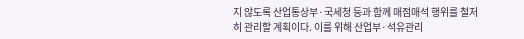지 않도록 산업통상부·국세청 등과 함께 매점매석 행위를 철저히 관리할 계획이다. 이를 위해 산업부·석유관리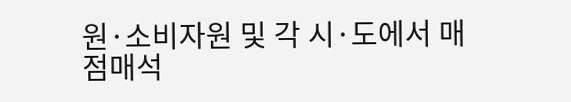원·소비자원 및 각 시·도에서 매점매석